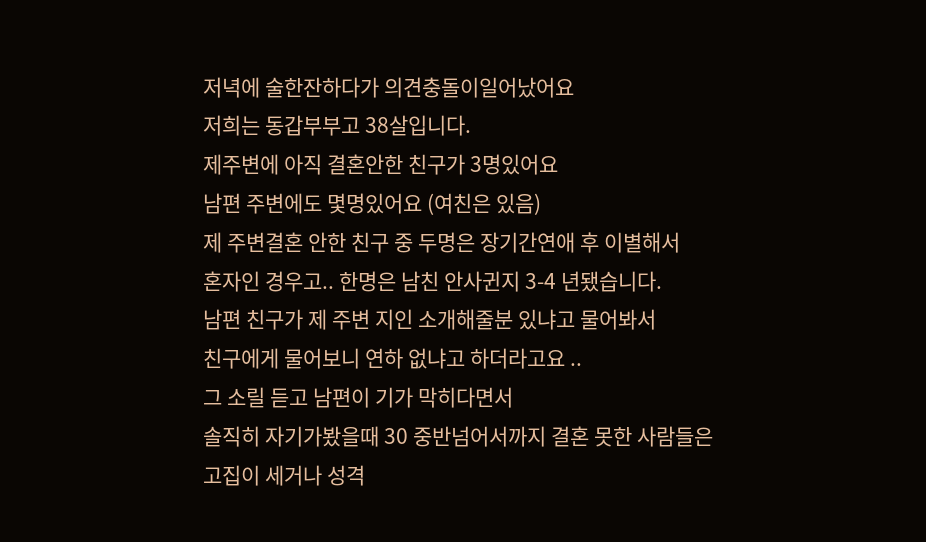저녁에 술한잔하다가 의견충돌이일어났어요
저희는 동갑부부고 38살입니다.
제주변에 아직 결혼안한 친구가 3명있어요
남편 주변에도 몇명있어요 (여친은 있음)
제 주변결혼 안한 친구 중 두명은 장기간연애 후 이별해서
혼자인 경우고.. 한명은 남친 안사귄지 3-4 년됐습니다.
남편 친구가 제 주변 지인 소개해줄분 있냐고 물어봐서
친구에게 물어보니 연하 없냐고 하더라고요 ..
그 소릴 듣고 남편이 기가 막히다면서
솔직히 자기가봤을때 30 중반넘어서까지 결혼 못한 사람들은
고집이 세거나 성격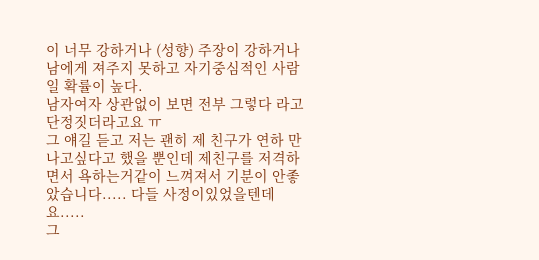이 너무 강하거나 (성향) 주장이 강하거나
남에게 져주지 못하고 자기중심적인 사람일 확률이 높다.
남자여자 상관없이 보면 전부 그렇다 라고 단정짓더라고요 ㅠ
그 얘길 듣고 저는 괜히 제 친구가 연하 만나고싶다고 했을 뿐인데 제친구를 저격하면서 욕하는거같이 느껴져서 기분이 안좋았습니다..... 다들 사정이있었을텐데요.....
그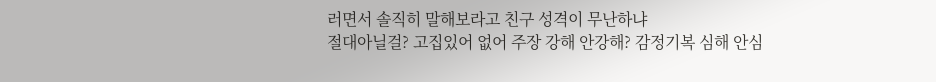러면서 솔직히 말해보라고 친구 성격이 무난하냐
절대아닐걸? 고집있어 없어 주장 강해 안강해? 감정기복 심해 안심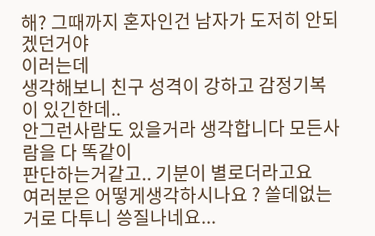해? 그때까지 혼자인건 남자가 도저히 안되겠던거야
이러는데
생각해보니 친구 성격이 강하고 감정기복이 있긴한데..
안그런사람도 있을거라 생각합니다 모든사람을 다 똑같이
판단하는거같고.. 기분이 별로더라고요
여러분은 어떻게생각하시나요 ? 쓸데없는거로 다투니 씅질나네요...